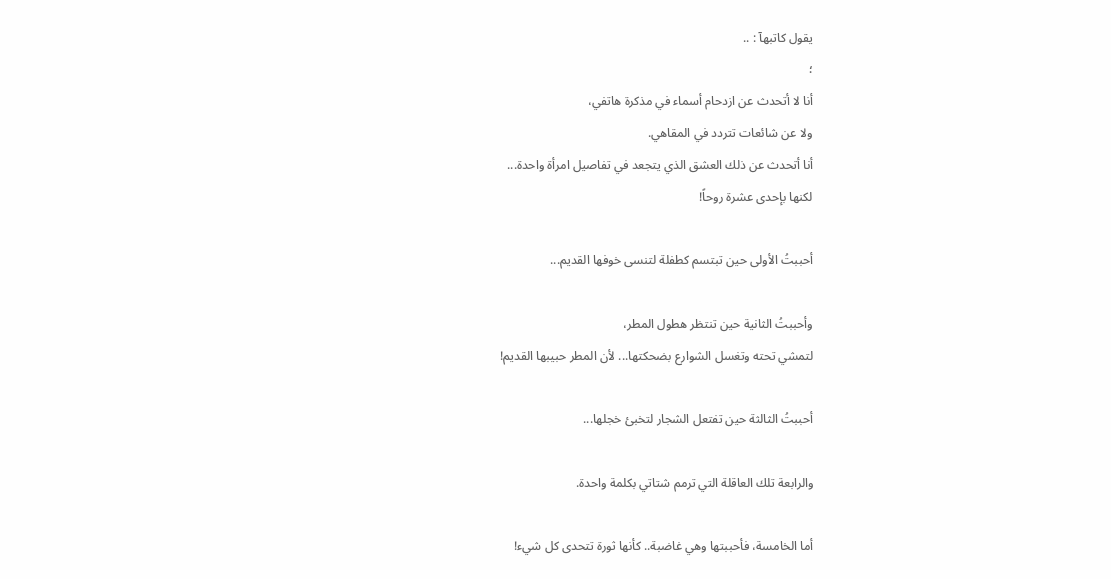يقول كاتبهآ : ..
؛
أنا لا أتحدث عن ازدحام أسماء في مذكرة هاتفي،
ولا عن شائعات تتردد في المقاهي.
أنا أتحدث عن ذلك العشق الذي يتجعد في تفاصيل امرأة واحدة...
لكنها بإحدى عشرة روحاً!

أحببتُ الأولى حين تبتسم كطفلة لتنسى خوفها القديم...

وأحببتُ الثانية حين تنتظر هطول المطر،
لتمشي تحته وتغسل الشوارع بضحكتها... لأن المطر حبيبها القديم!

أحببتُ الثالثة حين تفتعل الشجار لتخبئ خجلها...

والرابعة تلك العاقلة التي ترمم شتاتي بكلمة واحدة.

أما الخامسة، فأحببتها وهي غاضبة.. كأنها ثورة تتحدى كل شيء!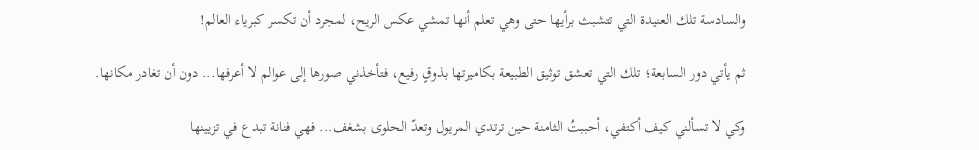والسادسة تلك العنيدة التي تتشبث برأيها حتى وهي تعلم أنها تمشي عكس الريح، لمجرد أن تكسر كبرياء العالم!

ثم يأتي دور السابعة؛ تلك التي تعشق توثيق الطبيعة بكاميرتها بذوقٍ رفيع، فتأخذني صورها إلى عوالم لا أعرفها... دون أن تغادر مكانها.

وكي لا تسألني كيف أكتفي، أحببتُ الثامنة حين ترتدي المريول وتعدّ الحلوى بشغف... فهي فنانة تبدع في تزيينها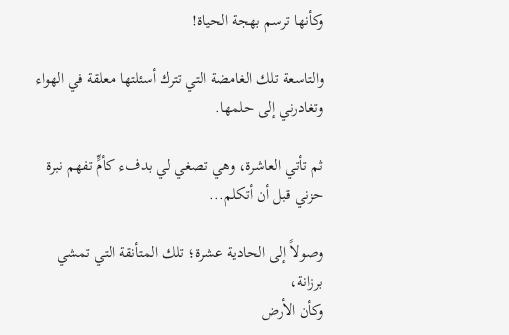وكأنها ترسم بهجة الحياة!

والتاسعة تلك الغامضة التي تترك أسئلتها معلقة في الهواء وتغادرني إلى حلمها.

ثم تأتي العاشرة، وهي تصغي لي بدفء كأمٍّ تفهم نبرة حزني قبل أن أتكلم...

وصولاً إلى الحادية عشرة؛ تلك المتأنقة التي تمشي برزانة،
وكأن الأرض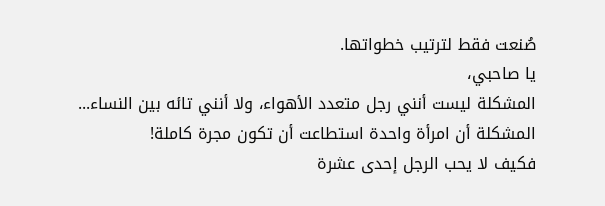صُنعت فقط لترتيب خطواتها.
يا صاحبي،
المشكلة ليست أنني رجل متعدد الأهواء، ولا أنني تائه بين النساء...
المشكلة أن امرأة واحدة استطاعت أن تكون مجرة كاملة!
فكيف لا يحب الرجل إحدى عشرة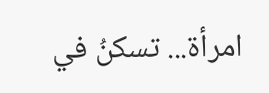امرأة... تسكنُ في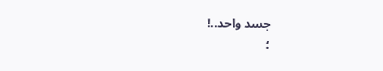جسد واحد..!
؛